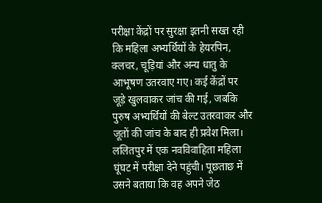परीक्षा केंद्रों पर सुरक्षा इतनी सख्त रही कि महिला अभ्यर्थियों के हेयरपिन, क्लचर, चूड़ियां और अन्य धातु के आभूषण उतरवाए गए। कई केंद्रों पर जूड़े खुलवाकर जांच की गई, जबकि पुरुष अभ्यर्थियों की बेल्ट उतरवाकर और जूतों की जांच के बाद ही प्रवेश मिला। ललितपुर में एक नवविवाहिता महिला घूंघट में परीक्षा देने पहुंची। पूछताछ में उसने बताया कि वह अपने जेठ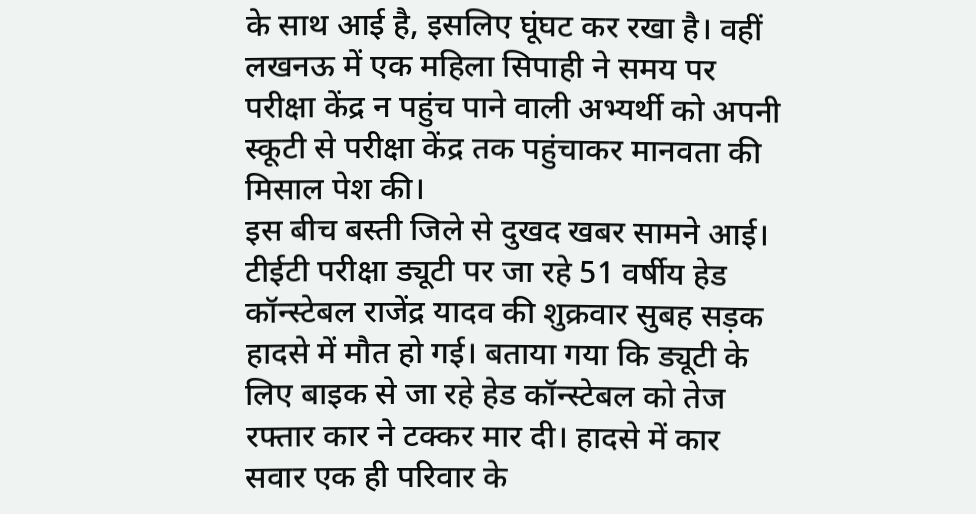के साथ आई है, इसलिए घूंघट कर रखा है। वहीं लखनऊ में एक महिला सिपाही ने समय पर परीक्षा केंद्र न पहुंच पाने वाली अभ्यर्थी को अपनी स्कूटी से परीक्षा केंद्र तक पहुंचाकर मानवता की मिसाल पेश की।
इस बीच बस्ती जिले से दुखद खबर सामने आई। टीईटी परीक्षा ड्यूटी पर जा रहे 51 वर्षीय हेड कॉन्स्टेबल राजेंद्र यादव की शुक्रवार सुबह सड़क हादसे में मौत हो गई। बताया गया कि ड्यूटी के लिए बाइक से जा रहे हेड कॉन्स्टेबल को तेज रफ्तार कार ने टक्कर मार दी। हादसे में कार सवार एक ही परिवार के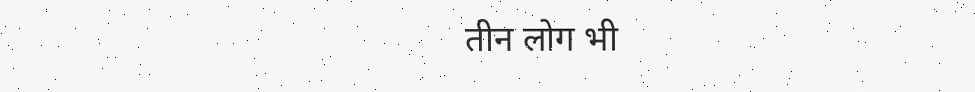तीन लोग भी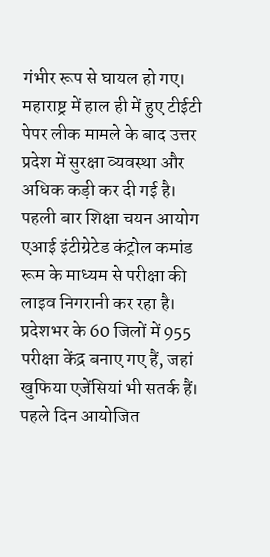गंभीर रूप से घायल हो गए।
महाराष्ट्र में हाल ही में हुए टीईटी पेपर लीक मामले के बाद उत्तर प्रदेश में सुरक्षा व्यवस्था और अधिक कड़ी कर दी गई है। पहली बार शिक्षा चयन आयोग एआई इंटीग्रेटेड कंट्रोल कमांड रूम के माध्यम से परीक्षा की लाइव निगरानी कर रहा है। प्रदेशभर के 60 जिलों में 955 परीक्षा केंद्र बनाए गए हैं, जहां खुफिया एजेंसियां भी सतर्क हैं।
पहले दिन आयोजित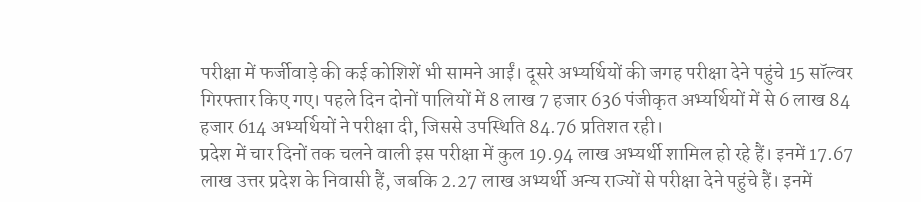परीक्षा में फर्जीवाड़े की कई कोशिशें भी सामने आईं। दूसरे अभ्यर्थियों की जगह परीक्षा देने पहुंचे 15 सॉल्वर गिरफ्तार किए गए। पहले दिन दोनों पालियों में 8 लाख 7 हजार 636 पंजीकृत अभ्यर्थियों में से 6 लाख 84 हजार 614 अभ्यर्थियों ने परीक्षा दी, जिससे उपस्थिति 84.76 प्रतिशत रही।
प्रदेश में चार दिनों तक चलने वाली इस परीक्षा में कुल 19.94 लाख अभ्यर्थी शामिल हो रहे हैं। इनमें 17.67 लाख उत्तर प्रदेश के निवासी हैं, जबकि 2.27 लाख अभ्यर्थी अन्य राज्यों से परीक्षा देने पहुंचे हैं। इनमें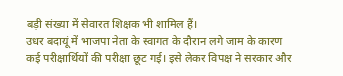बड़ी संख्या में सेवारत शिक्षक भी शामिल हैं।
उधर बदायूं में भाजपा नेता के स्वागत के दौरान लगे जाम के कारण कई परीक्षार्थियों की परीक्षा छूट गई। इसे लेकर विपक्ष ने सरकार और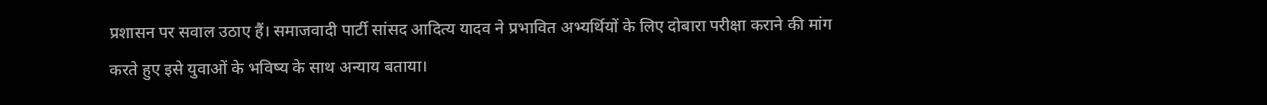प्रशासन पर सवाल उठाए हैं। समाजवादी पार्टी सांसद आदित्य यादव ने प्रभावित अभ्यर्थियों के लिए दोबारा परीक्षा कराने की मांग करते हुए इसे युवाओं के भविष्य के साथ अन्याय बताया।